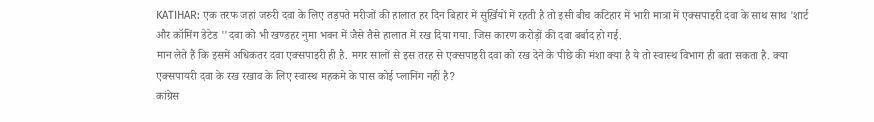KATIHAR: एक तरफ जहां जरुरी दवा के लिए तड़पते मरीजों की हालात हर दिन बिहार में सुर्ख़ियों में रहती है तो इसी बीच कटिहार में भारी मात्रा में एक्सपाइरी दवा के साथ साथ 'शार्ट और कॉमिंग डेटेड ''दवा को भी खण्डहर नुमा भवन में जैसे तैसे हालात में रख दिया गया. जिस कारण करोड़ों की दवा बर्बाद हो गई.
मान लेते हैं कि इसमें अधिकतर दवा एक्सपाइरी ही है. मगर सालों से इस तरह से एक्सपाइरी दवा को रख देने के पीछे की मंशा क्या है ये तो स्वास्थ विभाग ही बता सकता है. क्या एक्सपायरी दवा के रख रखाव के लिए स्वास्थ महकमे के पास कोई प्लानिंग नहीं है?
कांग्रेस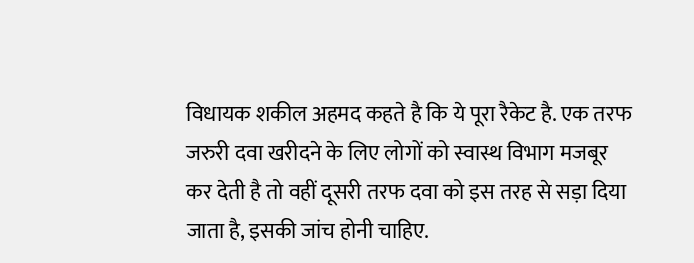विधायक शकील अहमद कहते है कि ये पूरा रैकेट है. एक तरफ जरुरी दवा खरीदने के लिए लोगों को स्वास्थ विभाग मजबूर कर देती है तो वहीं दूसरी तरफ दवा को इस तरह से सड़ा दिया जाता है, इसकी जांच होनी चाहिए.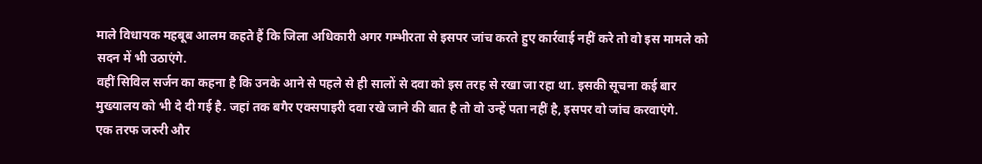माले विधायक महबूब आलम कहते हैं कि जिला अधिकारी अगर गम्भीरता से इसपर जांच करते हुए कार्रवाई नहीं करे तो वो इस मामले को सदन में भी उठाएंगे.
वहीं सिविल सर्जन का कहना है कि उनके आने से पहले से ही सालों से दवा को इस तरह से रखा जा रहा था. इसकी सूचना कई बार मुख्यालय को भी दे दी गई है. जहां तक बगैर एक्सपाइरी दवा रखे जाने की बात है तो वो उन्हें पता नहीं है, इसपर वो जांच करवाएंगे.
एक तरफ जरुरी और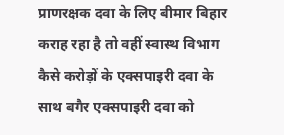प्राणरक्षक दवा के लिए बीमार बिहार कराह रहा है तो वहीं स्वास्थ विभाग कैसे करोड़ों के एक्सपाइरी दवा के साथ बगैर एक्सपाइरी दवा को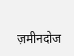ज़मीनदोज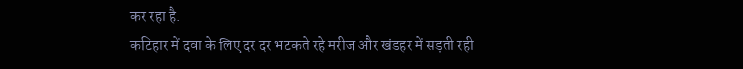कर रहा है.
कटिहार में दवा के लिए दर दर भटकते रहे मरीज और खंडहर में सड़ती रही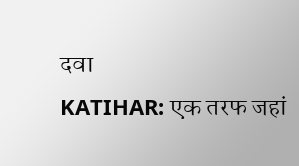दवा
KATIHAR: एक तरफ जहां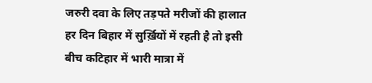जरुरी दवा के लिए तड़पते मरीजों की हालात हर दिन बिहार में सुर्ख़ियों में रहती है तो इसी बीच कटिहार में भारी मात्रा में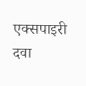एक्सपाइरी दवा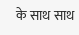के साथ साथ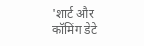'शार्ट और कॉमिंग डेटे